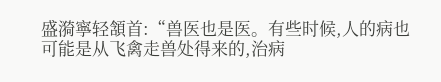盛漪寧轻頷首:“兽医也是医。有些时候,人的病也可能是从飞禽走兽处得来的,治病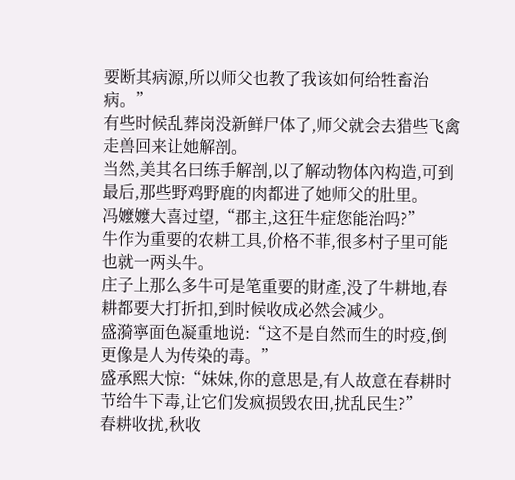要断其病源,所以师父也教了我该如何给牲畜治病。”
有些时候乱葬岗没新鲜尸体了,师父就会去猎些飞禽走兽回来让她解剖。
当然,美其名曰练手解剖,以了解动物体內构造,可到最后,那些野鸡野鹿的肉都进了她师父的肚里。
冯嬤嬤大喜过望,“郡主,这狂牛症您能治吗?”
牛作为重要的农耕工具,价格不菲,很多村子里可能也就一两头牛。
庄子上那么多牛可是笔重要的財產,没了牛耕地,春耕都要大打折扣,到时候收成必然会减少。
盛漪寧面色凝重地说:“这不是自然而生的时疫,倒更像是人为传染的毒。”
盛承熙大惊:“妹妹,你的意思是,有人故意在春耕时节给牛下毒,让它们发疯损毁农田,扰乱民生?”
春耕收扰,秋收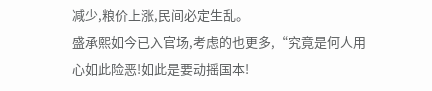减少,粮价上涨,民间必定生乱。
盛承熙如今已入官场,考虑的也更多,“究竟是何人用心如此险恶!如此是要动摇国本!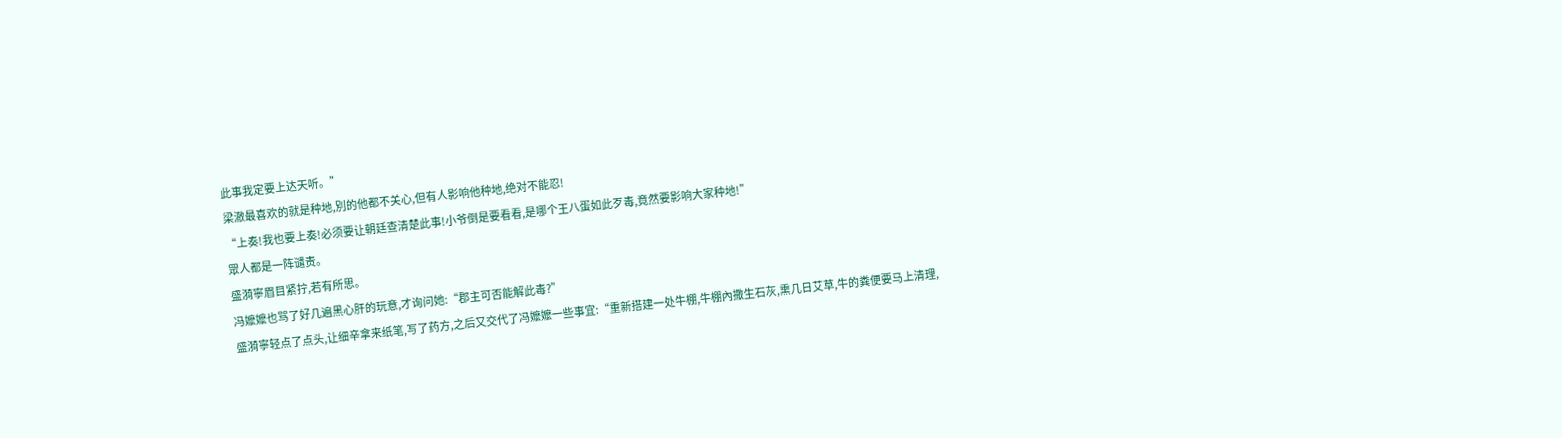此事我定要上达天听。”
梁澈最喜欢的就是种地,別的他都不关心,但有人影响他种地,绝对不能忍!
“上奏!我也要上奏!必须要让朝廷查清楚此事!小爷倒是要看看,是哪个王八蛋如此歹毒,竟然要影响大家种地!”
眾人都是一阵谴责。
盛漪寧眉目紧拧,若有所思。
冯嬤嬤也骂了好几遍黑心肝的玩意,才询问她:“郡主可否能解此毒?”
盛漪寧轻点了点头,让细辛拿来纸笔,写了药方,之后又交代了冯嬤嬤一些事宜:“重新搭建一处牛棚,牛棚內撒生石灰,熏几日艾草,牛的粪便要马上清理,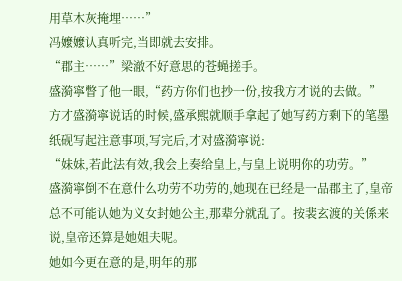用草木灰掩埋……”
冯嬤嬤认真听完,当即就去安排。
“郡主……”梁澈不好意思的苍蝇搓手。
盛漪寧瞥了他一眼,“药方你们也抄一份,按我方才说的去做。”
方才盛漪寧说话的时候,盛承熙就顺手拿起了她写药方剩下的笔墨纸砚写起注意事项,写完后,才对盛漪寧说:
“妹妹,若此法有效,我会上奏给皇上,与皇上说明你的功劳。”
盛漪寧倒不在意什么功劳不功劳的,她现在已经是一品郡主了,皇帝总不可能认她为义女封她公主,那辈分就乱了。按裴玄渡的关係来说,皇帝还算是她姐夫呢。
她如今更在意的是,明年的那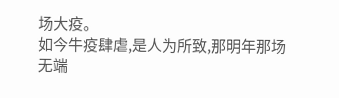场大疫。
如今牛疫肆虐,是人为所致,那明年那场无端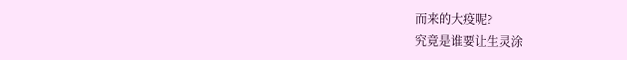而来的大疫呢?
究竟是谁要让生灵涂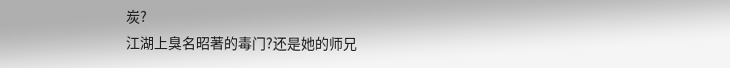炭?
江湖上臭名昭著的毒门?还是她的师兄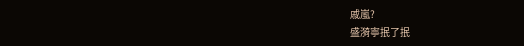戚嵐?
盛漪寧抿了抿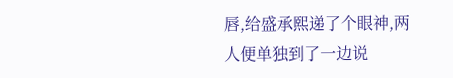唇,给盛承熙递了个眼神,两人便单独到了一边说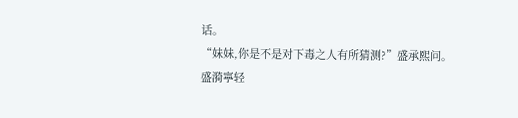话。
“妹妹,你是不是对下毒之人有所猜测?”盛承熙问。
盛漪寧轻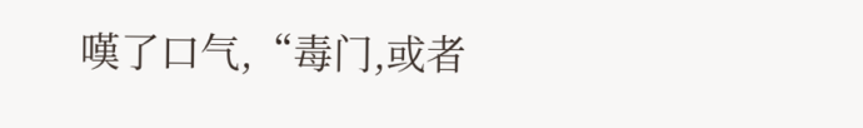嘆了口气,“毒门,或者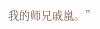我的师兄戚嵐。”